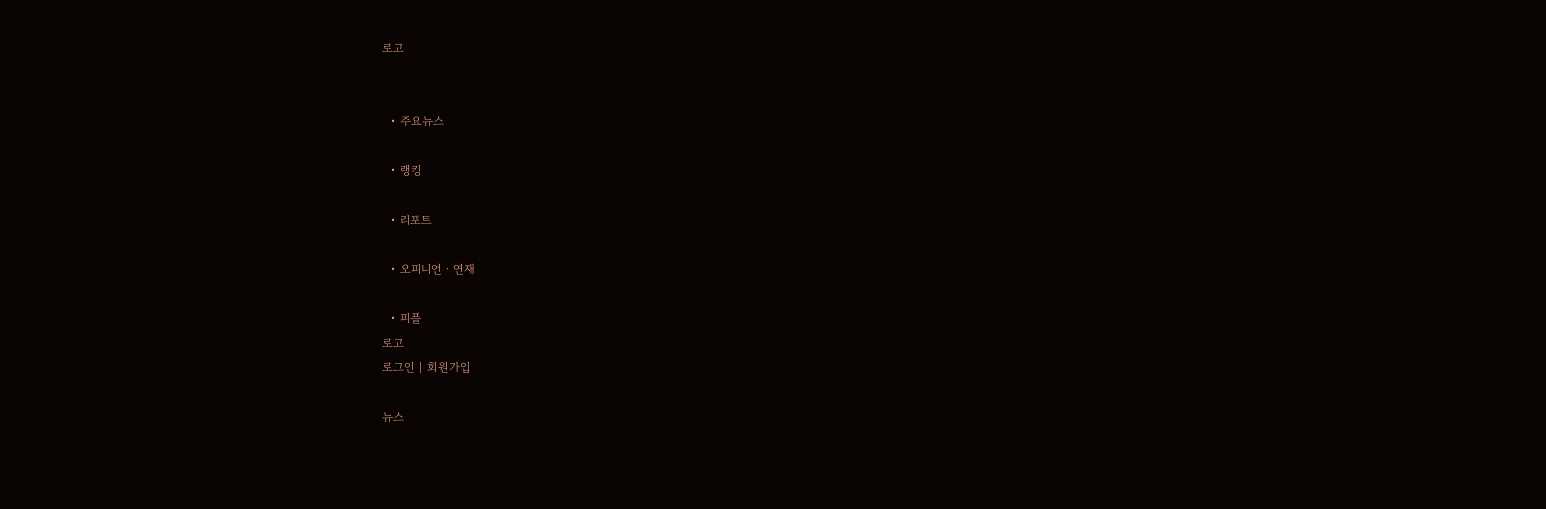로고


  • 주요뉴스

  • 랭킹

  • 리포트

  • 오피니언ㆍ연재

  • 피플
로고
로그인 | 회원가입

뉴스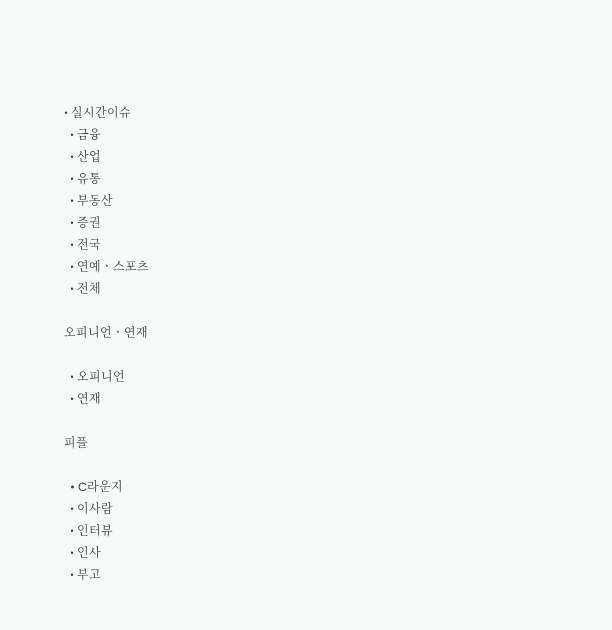• 실시간이슈
  • 금융
  • 산업
  • 유통
  • 부동산
  • 증권
  • 전국
  • 연예ㆍ스포츠
  • 전체

오피니언ㆍ연재

  • 오피니언
  • 연재

피플

  • C라운지
  • 이사람
  • 인터뷰
  • 인사
  • 부고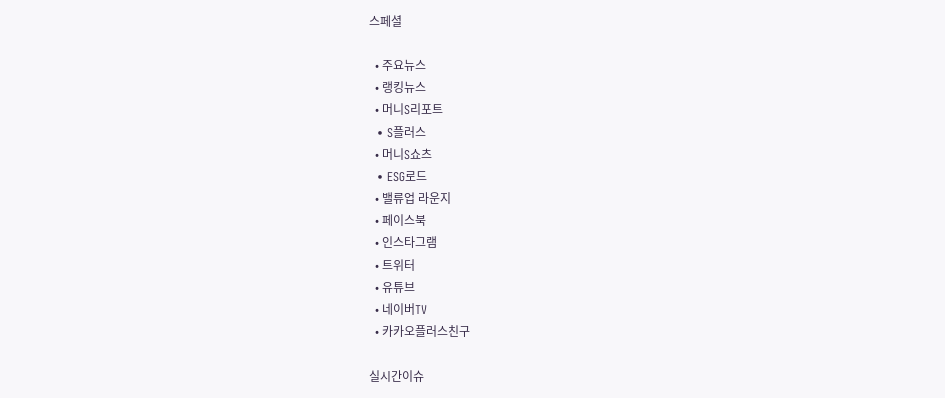스페셜

  • 주요뉴스
  • 랭킹뉴스
  • 머니S리포트
  • S플러스
  • 머니S쇼츠
  • ESG로드
  • 밸류업 라운지
  • 페이스북
  • 인스타그램
  • 트위터
  • 유튜브
  • 네이버TV
  • 카카오플러스친구

실시간이슈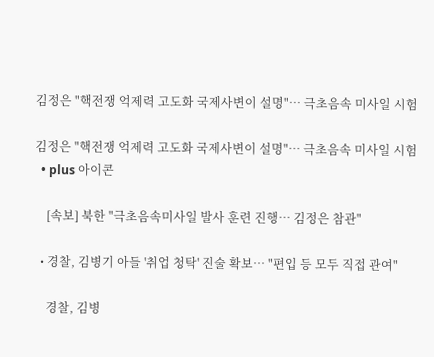김정은 "핵전쟁 억제력 고도화 국제사변이 설명"… 극초음속 미사일 시험

김정은 "핵전쟁 억제력 고도화 국제사변이 설명"… 극초음속 미사일 시험
  • plus 아이콘

    [속보] 북한 "극초음속미사일 발사 훈련 진행… 김정은 참관"

  • 경찰, 김병기 아들 '취업 청탁' 진술 확보… "편입 등 모두 직접 관여"

    경찰, 김병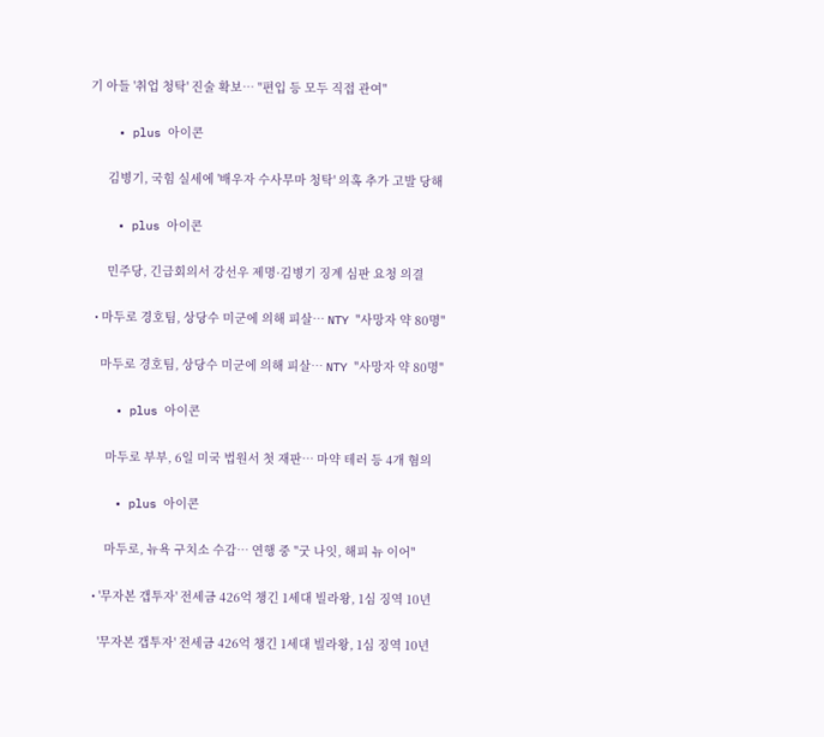기 아들 '취업 청탁' 진술 확보… "편입 등 모두 직접 관여"

    • plus 아이콘

      김병기, 국힘 실세에 '배우자 수사무마 청탁' 의혹 추가 고발 당해

    • plus 아이콘

      민주당, 긴급회의서 강선우 제명·김병기 징계 심판 요청 의결

  • 마두로 경호팀, 상당수 미군에 의해 피살… NTY "사망자 약 80명"

    마두로 경호팀, 상당수 미군에 의해 피살… NTY "사망자 약 80명"

    • plus 아이콘

      마두로 부부, 6일 미국 법원서 첫 재판… 마약 테러 등 4개 혐의

    • plus 아이콘

      마두로, 뉴욕 구치소 수감… 연행 중 "굿 나잇, 해피 뉴 이어"

  • '무자본 갭투자' 전세금 426억 챙긴 1세대 빌라왕, 1심 징역 10년

    '무자본 갭투자' 전세금 426억 챙긴 1세대 빌라왕, 1심 징역 10년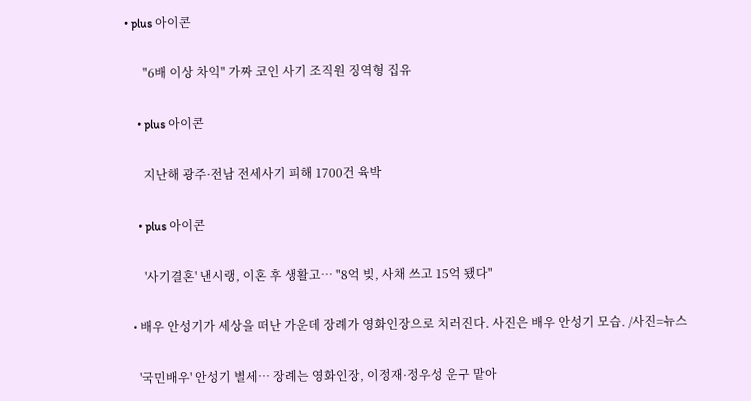• plus 아이콘

      "6배 이상 차익" 가짜 코인 사기 조직원 징역형 집유

    • plus 아이콘

      지난해 광주·전남 전세사기 피해 1700건 육박

    • plus 아이콘

      '사기결혼' 낸시랭, 이혼 후 생활고… "8억 빚, 사채 쓰고 15억 됐다"

  • 배우 안성기가 세상을 떠난 가운데 장례가 영화인장으로 치러진다. 사진은 배우 안성기 모습. /사진=뉴스

    '국민배우' 안성기 별세… 장례는 영화인장, 이정재·정우성 운구 맡아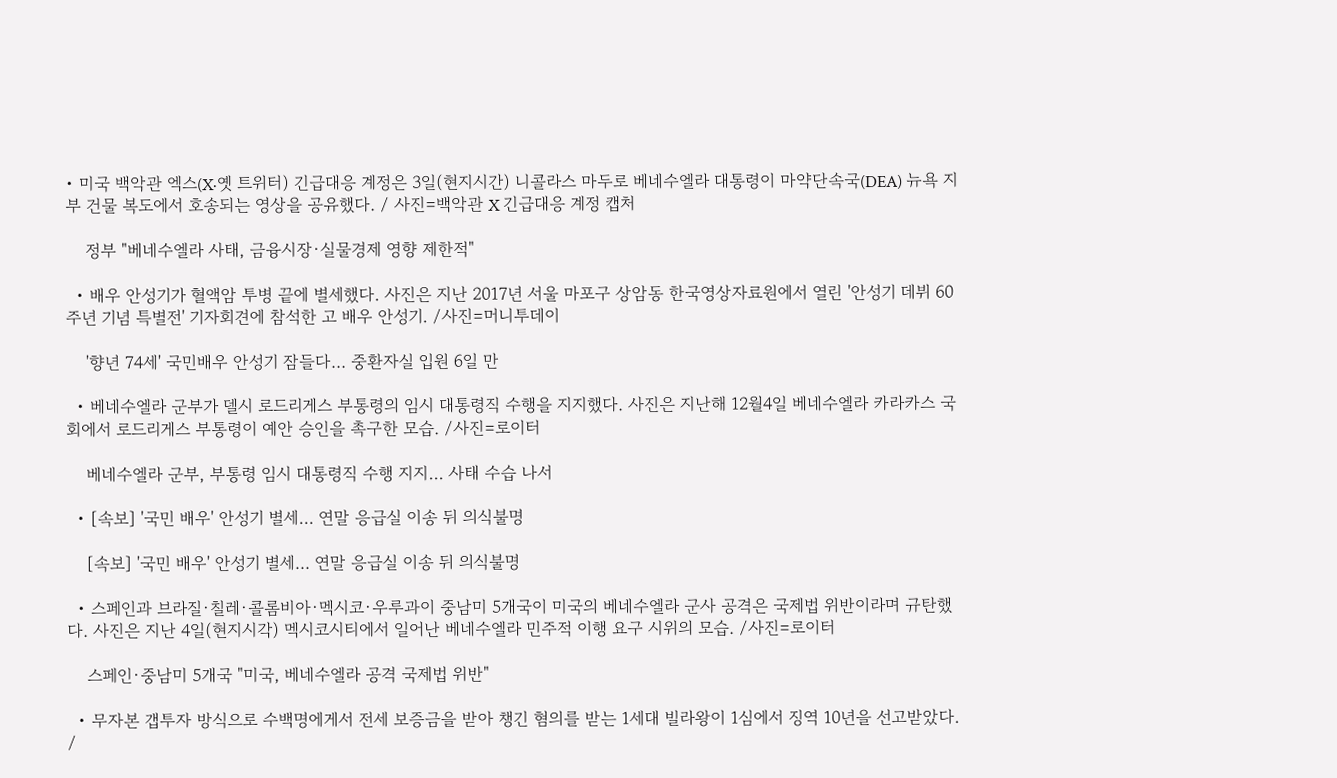• 미국 백악관 엑스(X·옛 트위터) 긴급대응 계정은 3일(현지시간) 니콜라스 마두로 베네수엘라 대통령이 마약단속국(DEA) 뉴욕 지부 건물 복도에서 호송되는 영상을 공유했다. / 사진=백악관 X 긴급대응 계정 캡처

    정부 "베네수엘라 사태, 금융시장·실물경제 영향 제한적"

  • 배우 안성기가 혈액암 투병 끝에 별세했다. 사진은 지난 2017년 서울 마포구 상암동 한국영상자료원에서 열린 '안성기 데뷔 60주년 기념 특별전' 기자회견에 참석한 고 배우 안성기. /사진=머니투데이

    '향년 74세' 국민배우 안성기 잠들다… 중환자실 입원 6일 만

  • 베네수엘라 군부가 델시 로드리게스 부통령의 임시 대통령직 수행을 지지했다. 사진은 지난해 12월4일 베네수엘라 카라카스 국회에서 로드리게스 부통령이 예안 승인을 촉구한 모습. /사진=로이터

    베네수엘라 군부, 부통령 임시 대통령직 수행 지지… 사태 수습 나서

  • [속보] '국민 배우' 안성기 별세… 연말 응급실 이송 뒤 의식불명

    [속보] '국민 배우' 안성기 별세… 연말 응급실 이송 뒤 의식불명

  • 스페인과 브라질·칠레·콜롬비아·멕시코·우루과이 중남미 5개국이 미국의 베네수엘라 군사 공격은 국제법 위반이라며 규탄했다. 사진은 지난 4일(현지시각) 멕시코시티에서 일어난 베네수엘라 민주적 이행 요구 시위의 모습. /사진=로이터

    스페인·중남미 5개국 "미국, 베네수엘라 공격 국제법 위반"

  • 무자본 갭투자 방식으로 수백명에게서 전세 보증금을 받아 챙긴 혐의를 받는 1세대 빌라왕이 1심에서 징역 10년을 선고받았다. /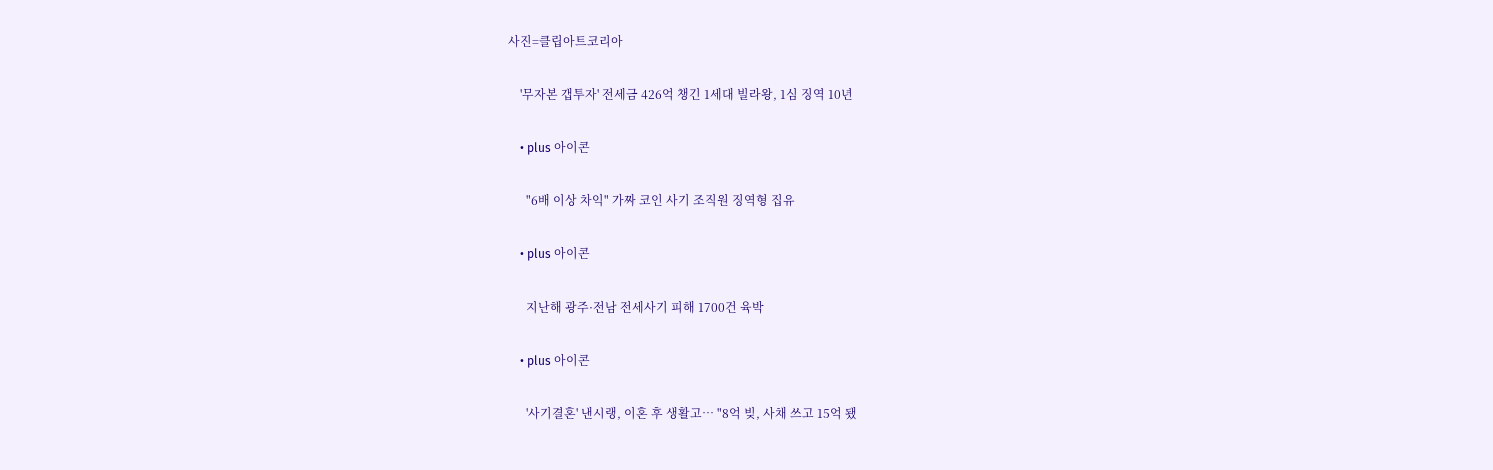사진=클립아트코리아

    '무자본 갭투자' 전세금 426억 챙긴 1세대 빌라왕, 1심 징역 10년

    • plus 아이콘

      "6배 이상 차익" 가짜 코인 사기 조직원 징역형 집유

    • plus 아이콘

      지난해 광주·전남 전세사기 피해 1700건 육박

    • plus 아이콘

      '사기결혼' 낸시랭, 이혼 후 생활고… "8억 빚, 사채 쓰고 15억 됐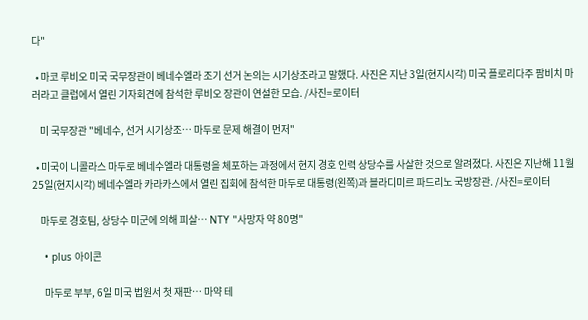다"

  • 마코 루비오 미국 국무장관이 베네수엘라 조기 선거 논의는 시기상조라고 말했다. 사진은 지난 3일(현지시각) 미국 플로리다주 팜비치 마러라고 클럽에서 열린 기자회견에 참석한 루비오 장관이 연설한 모습. /사진=로이터

    미 국무장관 "베네수, 선거 시기상조… 마두로 문제 해결이 먼저"

  • 미국이 니콜라스 마두로 베네수엘라 대통령을 체포하는 과정에서 현지 경호 인력 상당수를 사살한 것으로 알려졌다. 사진은 지난해 11월25일(현지시각) 베네수엘라 카라카스에서 열린 집회에 참석한 마두로 대통령(왼쪽)과 블라디미르 파드리노 국방장관. /사진=로이터

    마두로 경호팀, 상당수 미군에 의해 피살… NTY "사망자 약 80명"

    • plus 아이콘

      마두로 부부, 6일 미국 법원서 첫 재판… 마약 테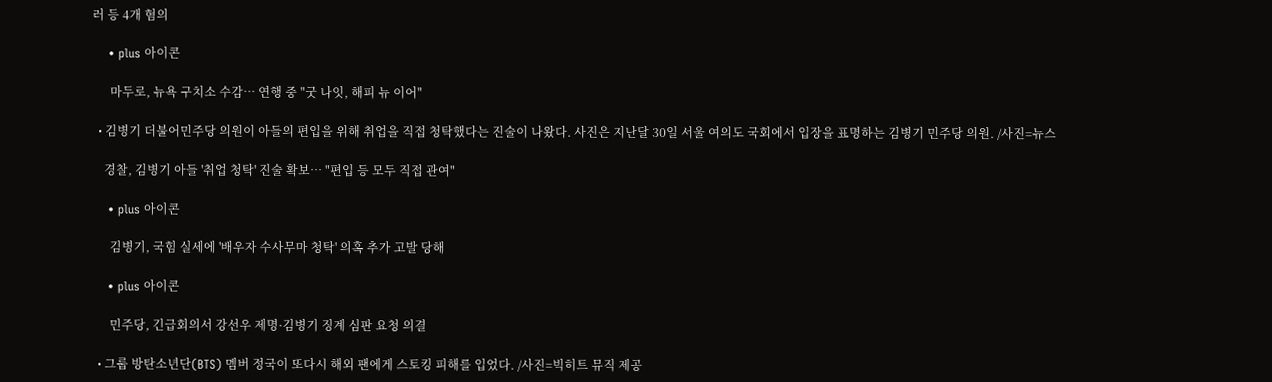러 등 4개 혐의

    • plus 아이콘

      마두로, 뉴욕 구치소 수감… 연행 중 "굿 나잇, 해피 뉴 이어"

  • 김병기 더불어민주당 의원이 아들의 편입을 위해 취업을 직접 청탁했다는 진술이 나왔다. 사진은 지난달 30일 서울 여의도 국회에서 입장을 표명하는 김병기 민주당 의원. /사진=뉴스

    경찰, 김병기 아들 '취업 청탁' 진술 확보… "편입 등 모두 직접 관여"

    • plus 아이콘

      김병기, 국힘 실세에 '배우자 수사무마 청탁' 의혹 추가 고발 당해

    • plus 아이콘

      민주당, 긴급회의서 강선우 제명·김병기 징계 심판 요청 의결

  • 그룹 방탄소년단(BTS) 멤버 정국이 또다시 해외 팬에게 스토킹 피해를 입었다. /사진=빅히트 뮤직 제공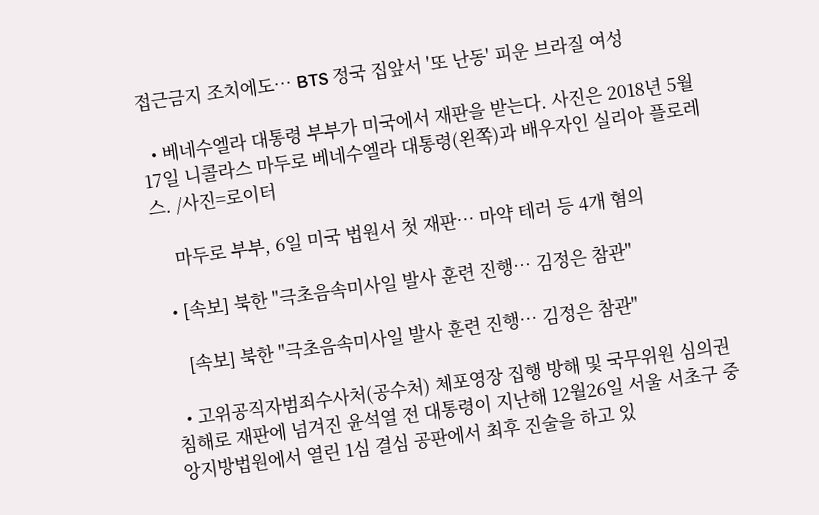접근금지 조치에도… BTS 정국 집앞서 '또 난동' 피운 브라질 여성

  • 베네수엘라 대통령 부부가 미국에서 재판을 받는다. 사진은 2018년 5월17일 니콜라스 마두로 베네수엘라 대통령(왼쪽)과 배우자인 실리아 플로레스. /사진=로이터

    마두로 부부, 6일 미국 법원서 첫 재판… 마약 테러 등 4개 혐의

  • [속보] 북한 "극초음속미사일 발사 훈련 진행… 김정은 참관"

    [속보] 북한 "극초음속미사일 발사 훈련 진행… 김정은 참관"

  • 고위공직자범죄수사처(공수처) 체포영장 집행 방해 및 국무위원 심의권 침해로 재판에 넘겨진 윤석열 전 대통령이 지난해 12월26일 서울 서초구 중앙지방법원에서 열린 1심 결심 공판에서 최후 진술을 하고 있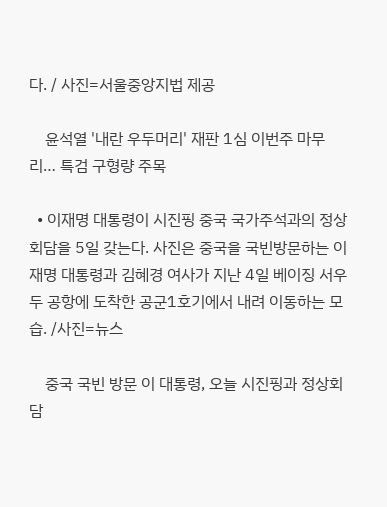다. / 사진=서울중앙지법 제공

    윤석열 '내란 우두머리' 재판 1심 이번주 마무리… 특검 구형량 주목

  • 이재명 대통령이 시진핑 중국 국가주석과의 정상회담을 5일 갖는다. 사진은 중국을 국빈방문하는 이재명 대통령과 김혜경 여사가 지난 4일 베이징 서우두 공항에 도착한 공군1호기에서 내려 이동하는 모습. /사진=뉴스

    중국 국빈 방문 이 대통령, 오늘 시진핑과 정상회담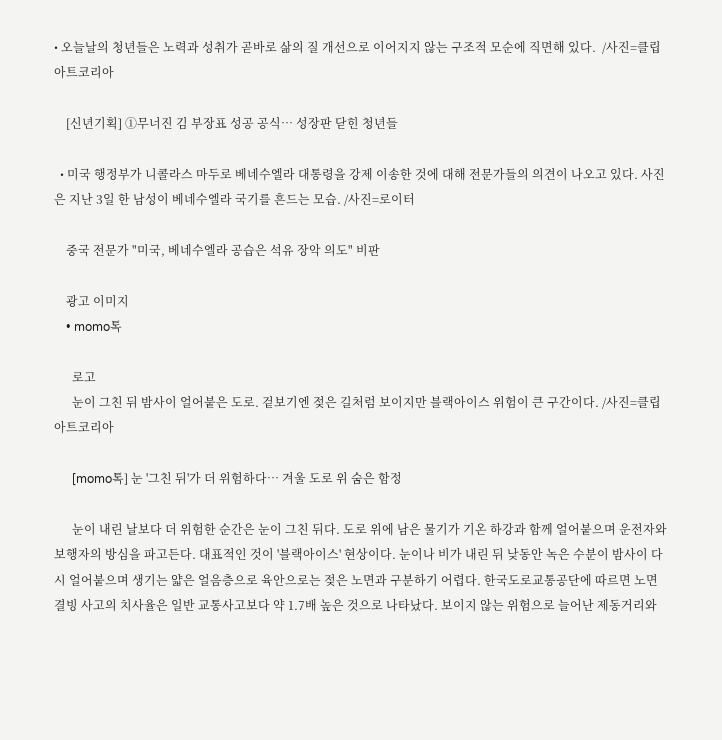• 오늘날의 청년들은 노력과 성취가 곧바로 삶의 질 개선으로 이어지지 않는 구조적 모순에 직면해 있다.  /사진=클립아트코리아

    [신년기획] ①무너진 김 부장표 성공 공식… 성장판 닫힌 청년들

  • 미국 행정부가 니콜라스 마두로 베네수엘라 대통령을 강제 이송한 것에 대해 전문가들의 의견이 나오고 있다. 사진은 지난 3일 한 남성이 베네수엘라 국기를 흔드는 모습. /사진=로이터

    중국 전문가 "미국, 베네수엘라 공습은 석유 장악 의도" 비판

    광고 이미지
    • momo톡

      로고
      눈이 그친 뒤 밤사이 얼어붙은 도로. 겉보기엔 젖은 길처럼 보이지만 블랙아이스 위험이 큰 구간이다. /사진=클립아트코리아

      [momo톡] 눈 '그친 뒤'가 더 위험하다… 겨울 도로 위 숨은 함정

      눈이 내린 날보다 더 위험한 순간은 눈이 그친 뒤다. 도로 위에 남은 물기가 기온 하강과 함께 얼어붙으며 운전자와 보행자의 방심을 파고든다. 대표적인 것이 '블랙아이스' 현상이다. 눈이나 비가 내린 뒤 낮동안 녹은 수분이 밤사이 다시 얼어붙으며 생기는 얇은 얼음층으로 육안으로는 젖은 노면과 구분하기 어렵다. 한국도로교통공단에 따르면 노면 결빙 사고의 치사율은 일반 교통사고보다 약 1.7배 높은 것으로 나타났다. 보이지 않는 위험으로 늘어난 제동거리와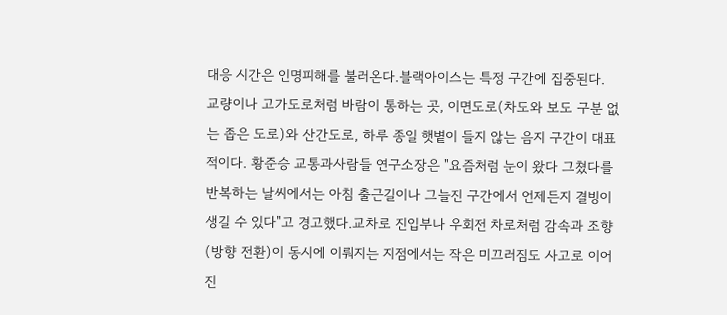대응 시간은 인명피해를 불러온다.블랙아이스는 특정 구간에 집중된다. 교량이나 고가도로처럼 바람이 통하는 곳, 이면도로(차도와 보도 구분 없는 좁은 도로)와 산간도로, 하루 종일 햇볕이 들지 않는 음지 구간이 대표적이다. 황준승 교통과사람들 연구소장은 "요즘처럼 눈이 왔다 그쳤다를 반복하는 날씨에서는 아침 출근길이나 그늘진 구간에서 언제든지 결빙이 생길 수 있다"고 경고했다.교차로 진입부나 우회전 차로처럼 감속과 조향(방향 전환)이 동시에 이뤄지는 지점에서는 작은 미끄러짐도 사고로 이어진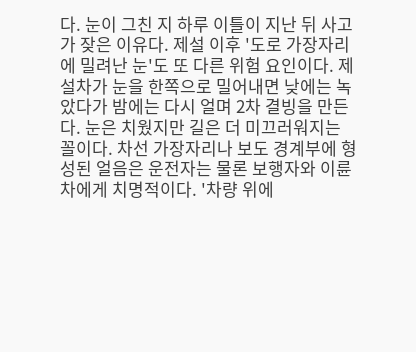다. 눈이 그친 지 하루 이틀이 지난 뒤 사고가 잦은 이유다. 제설 이후 '도로 가장자리에 밀려난 눈'도 또 다른 위험 요인이다. 제설차가 눈을 한쪽으로 밀어내면 낮에는 녹았다가 밤에는 다시 얼며 2차 결빙을 만든다. 눈은 치웠지만 길은 더 미끄러워지는 꼴이다. 차선 가장자리나 보도 경계부에 형성된 얼음은 운전자는 물론 보행자와 이륜차에게 치명적이다. '차량 위에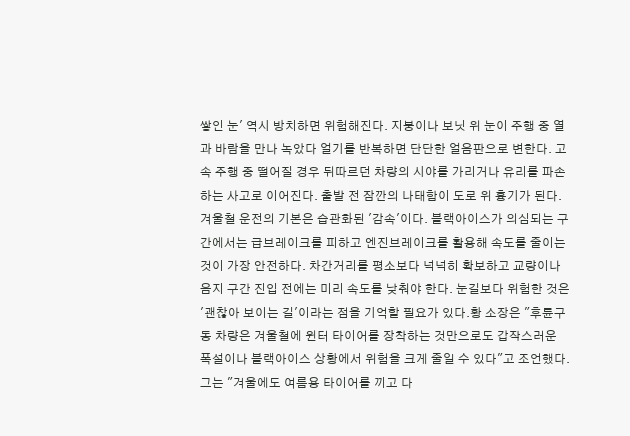쌓인 눈' 역시 방치하면 위험해진다. 지붕이나 보닛 위 눈이 주행 중 열과 바람을 만나 녹았다 얼기를 반복하면 단단한 얼음판으로 변한다. 고속 주행 중 떨어질 경우 뒤따르던 차량의 시야를 가리거나 유리를 파손하는 사고로 이어진다. 출발 전 잠깐의 나태함이 도로 위 흉기가 된다.겨울철 운전의 기본은 습관화된 '감속'이다. 블랙아이스가 의심되는 구간에서는 급브레이크를 피하고 엔진브레이크를 활용해 속도를 줄이는 것이 가장 안전하다. 차간거리를 평소보다 넉넉히 확보하고 교량이나 음지 구간 진입 전에는 미리 속도를 낮춰야 한다. 눈길보다 위험한 것은 '괜찮아 보이는 길'이라는 점을 기억할 필요가 있다.황 소장은 "후륜구동 차량은 겨울철에 윈터 타이어를 장착하는 것만으로도 갑작스러운 폭설이나 블랙아이스 상황에서 위험을 크게 줄일 수 있다"고 조언했다. 그는 "겨울에도 여름용 타이어를 끼고 다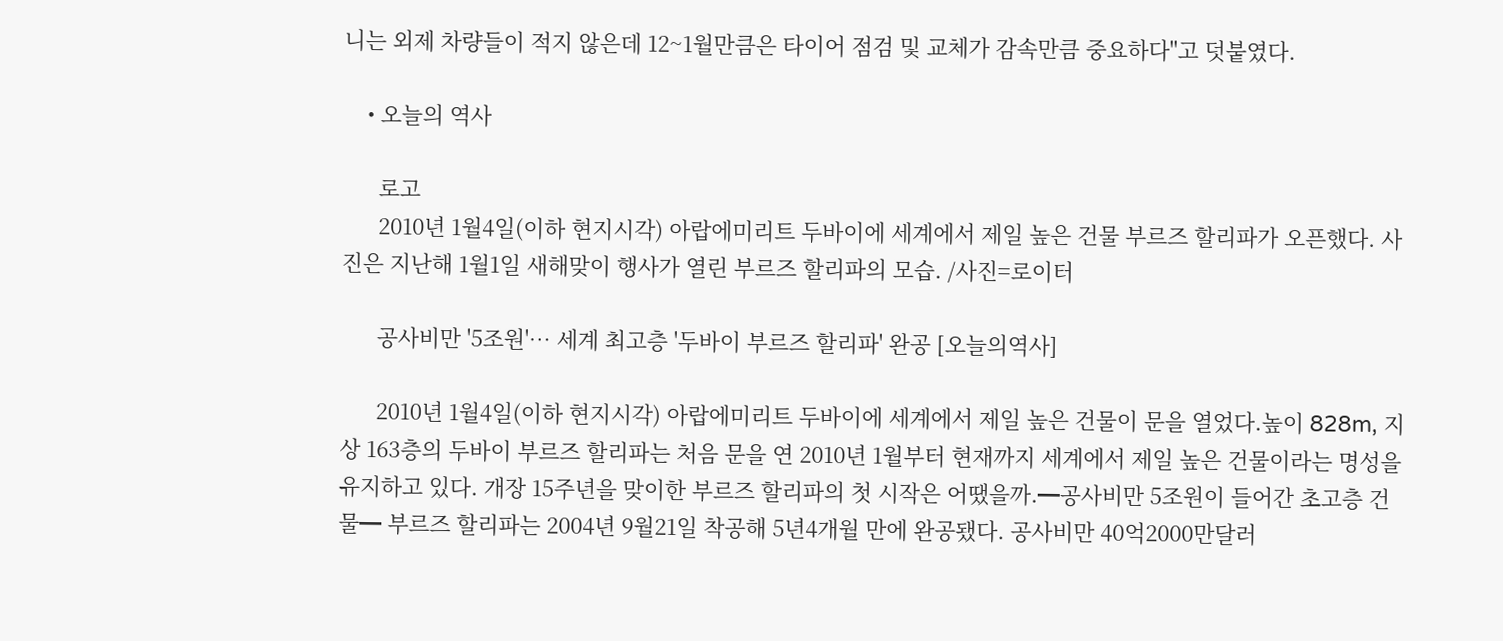니는 외제 차량들이 적지 않은데 12~1월만큼은 타이어 점검 및 교체가 감속만큼 중요하다"고 덧붙였다.

    • 오늘의 역사

      로고
      2010년 1월4일(이하 현지시각) 아랍에미리트 두바이에 세계에서 제일 높은 건물 부르즈 할리파가 오픈했다. 사진은 지난해 1월1일 새해맞이 행사가 열린 부르즈 할리파의 모습. /사진=로이터

      공사비만 '5조원'… 세계 최고층 '두바이 부르즈 할리파' 완공 [오늘의역사]

      2010년 1월4일(이하 현지시각) 아랍에미리트 두바이에 세계에서 제일 높은 건물이 문을 열었다.높이 828m, 지상 163층의 두바이 부르즈 할리파는 처음 문을 연 2010년 1월부터 현재까지 세계에서 제일 높은 건물이라는 명성을 유지하고 있다. 개장 15주년을 맞이한 부르즈 할리파의 첫 시작은 어땠을까.━공사비만 5조원이 들어간 초고층 건물━ 부르즈 할리파는 2004년 9월21일 착공해 5년4개월 만에 완공됐다. 공사비만 40억2000만달러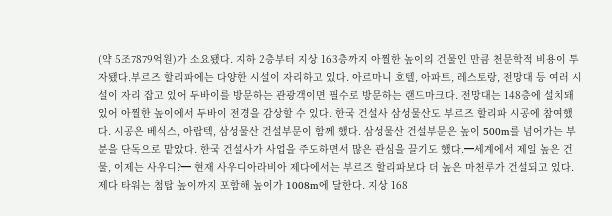(약 5조7879억원)가 소요됐다. 지하 2층부터 지상 163층까지 아찔한 높이의 건물인 만큼 천문학적 비용이 투자됐다.부르즈 할리파에는 다양한 시설이 자리하고 있다. 아르마니 호텔, 아파트, 레스토랑, 전망대 등 여러 시설이 자리 잡고 있어 두바이를 방문하는 관광객이면 필수로 방문하는 랜드마크다. 전망대는 148층에 설치돼 있어 아찔한 높이에서 두바이 전경을 감상할 수 있다. 한국 건설사 삼성물산도 부르즈 할리파 시공에 참여했다. 시공은 베식스, 아랍텍, 삼성물산 건설부문이 함께 했다. 삼성물산 건설부문은 높이 500m를 넘어가는 부분을 단독으로 맡았다. 한국 건설사가 사업을 주도하면서 많은 관심을 끌기도 했다.━세계에서 제일 높은 건물, 이제는 사우디?━ 현재 사우디아라비아 제다에서는 부르즈 할리파보다 더 높은 마천루가 건설되고 있다. 제다 타워는 첨탑 높이까지 포함해 높이가 1008m에 달한다. 지상 168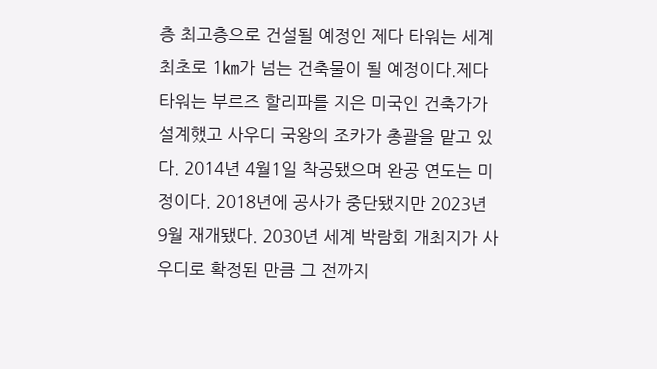층 최고층으로 건설될 예정인 제다 타워는 세계 최초로 1㎞가 넘는 건축물이 될 예정이다.제다 타워는 부르즈 할리파를 지은 미국인 건축가가 설계했고 사우디 국왕의 조카가 총괄을 맡고 있다. 2014년 4월1일 착공됐으며 완공 연도는 미정이다. 2018년에 공사가 중단됐지만 2023년 9월 재개됐다. 2030년 세계 박람회 개최지가 사우디로 확정된 만큼 그 전까지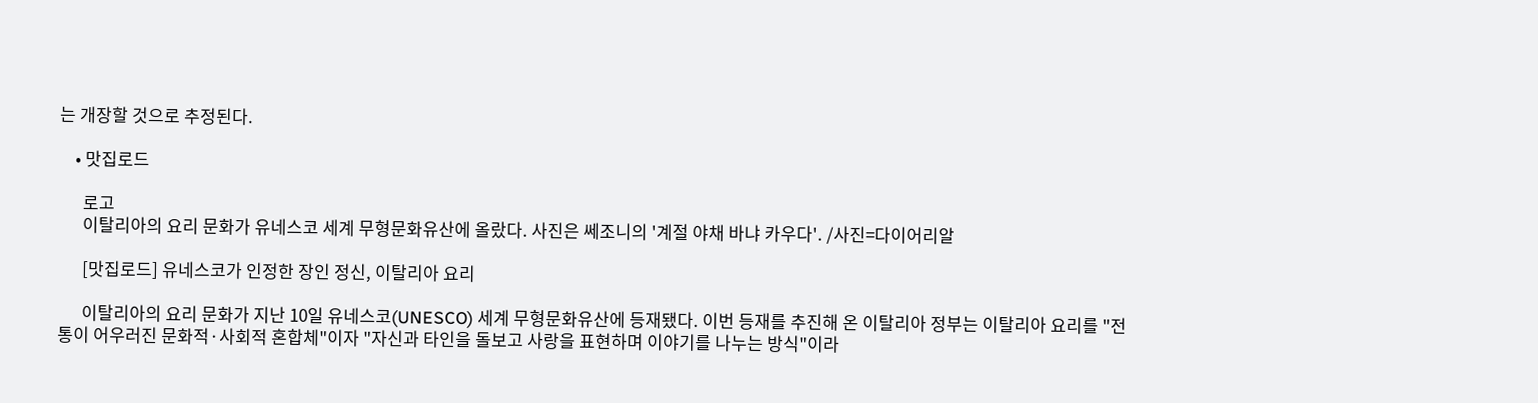는 개장할 것으로 추정된다.

    • 맛집로드

      로고
      이탈리아의 요리 문화가 유네스코 세계 무형문화유산에 올랐다. 사진은 쎄조니의 '계절 야채 바냐 카우다'. /사진=다이어리알

      [맛집로드] 유네스코가 인정한 장인 정신, 이탈리아 요리

      이탈리아의 요리 문화가 지난 10일 유네스코(UNESCO) 세계 무형문화유산에 등재됐다. 이번 등재를 추진해 온 이탈리아 정부는 이탈리아 요리를 "전통이 어우러진 문화적·사회적 혼합체"이자 "자신과 타인을 돌보고 사랑을 표현하며 이야기를 나누는 방식"이라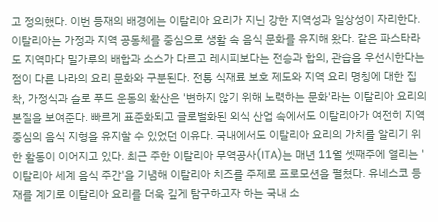고 정의했다. 이번 등재의 배경에는 이탈리아 요리가 지닌 강한 지역성과 일상성이 자리한다. 이탈리아는 가정과 지역 공동체를 중심으로 생활 속 음식 문화를 유지해 왔다. 같은 파스타라도 지역마다 밀가루의 배합과 소스가 다르고 레시피보다는 전승과 합의, 관습을 우선시한다는 점이 다른 나라의 요리 문화와 구분된다. 전통 식재료 보호 제도와 지역 요리 명칭에 대한 집착, 가정식과 슬로 푸드 운동의 확산은 '변하지 않기 위해 노력하는 문화'라는 이탈리아 요리의 본질을 보여준다. 빠르게 표준화되고 글로벌화된 외식 산업 속에서도 이탈리아가 여전히 지역 중심의 음식 지형을 유지할 수 있었던 이유다. 국내에서도 이탈리아 요리의 가치를 알리기 위한 활동이 이어지고 있다. 최근 주한 이탈리아 무역공사(ITA)는 매년 11월 셋째주에 열리는 '이탈리아 세계 음식 주간'을 기념해 이탈리아 치즈를 주제로 프로모션을 펼쳤다. 유네스코 등재를 계기로 이탈리아 요리를 더욱 깊게 탐구하고자 하는 국내 소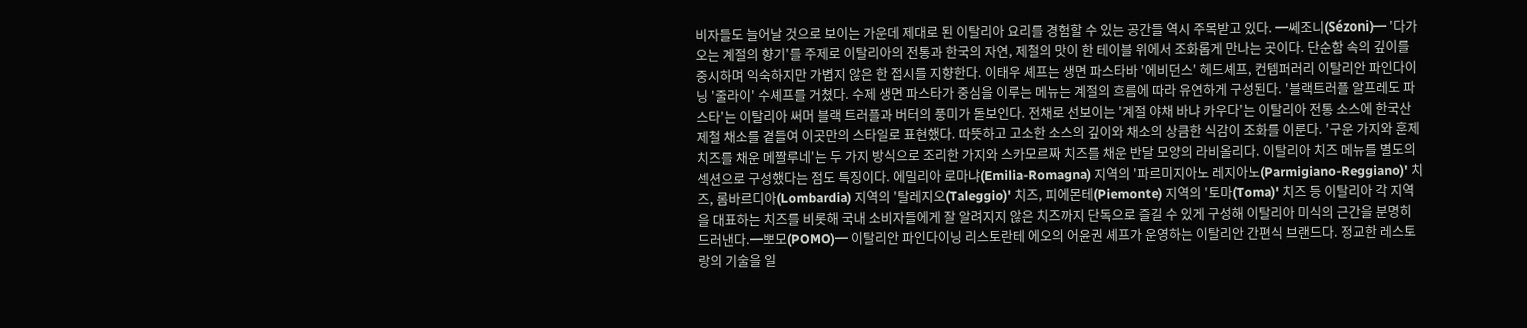비자들도 늘어날 것으로 보이는 가운데 제대로 된 이탈리아 요리를 경험할 수 있는 공간들 역시 주목받고 있다. ━쎄조니(Sézoni)━ '다가오는 계절의 향기'를 주제로 이탈리아의 전통과 한국의 자연, 제철의 맛이 한 테이블 위에서 조화롭게 만나는 곳이다. 단순함 속의 깊이를 중시하며 익숙하지만 가볍지 않은 한 접시를 지향한다. 이태우 셰프는 생면 파스타바 '에비던스' 헤드셰프, 컨템퍼러리 이탈리안 파인다이닝 '줄라이' 수셰프를 거쳤다. 수제 생면 파스타가 중심을 이루는 메뉴는 계절의 흐름에 따라 유연하게 구성된다. '블랙트러플 알프레도 파스타'는 이탈리아 써머 블랙 트러플과 버터의 풍미가 돋보인다. 전채로 선보이는 '계절 야채 바냐 카우다'는 이탈리아 전통 소스에 한국산 제철 채소를 곁들여 이곳만의 스타일로 표현했다. 따뜻하고 고소한 소스의 깊이와 채소의 상큼한 식감이 조화를 이룬다. '구운 가지와 훈제 치즈를 채운 메짤루네'는 두 가지 방식으로 조리한 가지와 스카모르짜 치즈를 채운 반달 모양의 라비올리다. 이탈리아 치즈 메뉴를 별도의 섹션으로 구성했다는 점도 특징이다. 에밀리아 로마냐(Emilia-Romagna) 지역의 '파르미지아노 레지아노(Parmigiano-Reggiano)' 치즈, 롬바르디아(Lombardia) 지역의 '탈레지오(Taleggio)' 치즈, 피에몬테(Piemonte) 지역의 '토마(Toma)' 치즈 등 이탈리아 각 지역을 대표하는 치즈를 비롯해 국내 소비자들에게 잘 알려지지 않은 치즈까지 단독으로 즐길 수 있게 구성해 이탈리아 미식의 근간을 분명히 드러낸다.━뽀모(POMO)━ 이탈리안 파인다이닝 리스토란테 에오의 어윤권 셰프가 운영하는 이탈리안 간편식 브랜드다. 정교한 레스토랑의 기술을 일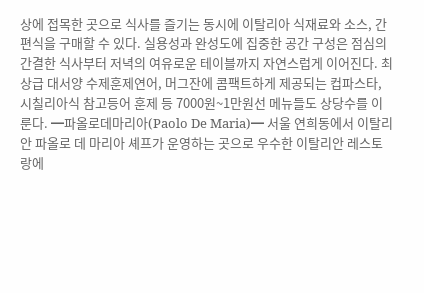상에 접목한 곳으로 식사를 즐기는 동시에 이탈리아 식재료와 소스, 간편식을 구매할 수 있다. 실용성과 완성도에 집중한 공간 구성은 점심의 간결한 식사부터 저녁의 여유로운 테이블까지 자연스럽게 이어진다. 최상급 대서양 수제훈제연어, 머그잔에 콤팩트하게 제공되는 컵파스타, 시칠리아식 참고등어 훈제 등 7000원~1만원선 메뉴들도 상당수를 이룬다. ━파올로데마리아(Paolo De Maria)━ 서울 연희동에서 이탈리안 파올로 데 마리아 셰프가 운영하는 곳으로 우수한 이탈리안 레스토랑에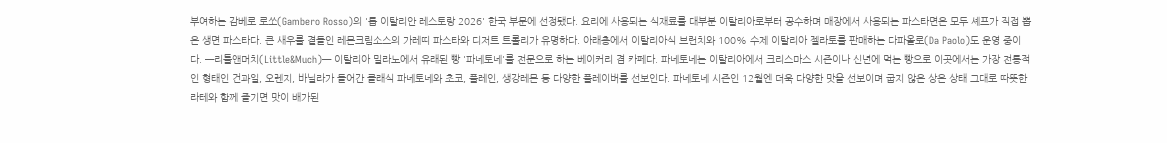부여하는 감베로 로쏘(Gambero Rosso)의 '톱 이탈리안 레스토랑 2026' 한국 부문에 선정됐다. 요리에 사용되는 식재료를 대부분 이탈리아로부터 공수하며 매장에서 사용되는 파스타면은 모두 셰프가 직접 뽑은 생면 파스타다. 큰 새우를 곁들인 레몬크림소스의 가레띠 파스타와 디저트 트롤리가 유명하다. 아래층에서 이탈리아식 브런치와 100% 수제 이탈리아 젤라토를 판매하는 다파올로(Da Paolo)도 운영 중이다. ━리틀앤머치(Little&Much)━ 이탈리아 밀라노에서 유래된 빵 '파네토네'를 전문으로 하는 베이커리 겸 카페다. 파네토네는 이탈리아에서 크리스마스 시즌이나 신년에 먹는 빵으로 이곳에서는 가장 전통적인 형태인 건과일, 오렌지, 바닐라가 들어간 클래식 파네토네와 초코, 플레인, 생강레몬 등 다양한 플레이버를 선보인다. 파네토네 시즌인 12월엔 더욱 다양한 맛을 선보이며 굽지 않은 상온 상태 그대로 따뜻한 라테와 함께 즐기면 맛이 배가된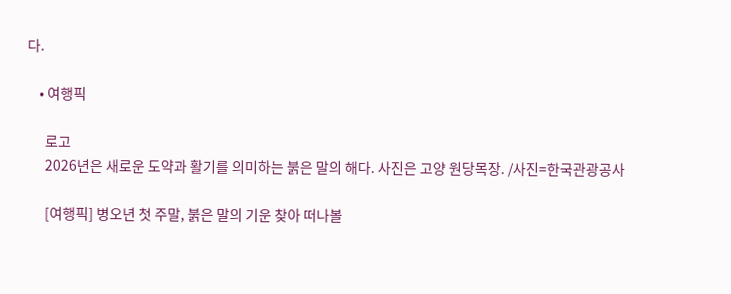다.

    • 여행픽

      로고
      2026년은 새로운 도약과 활기를 의미하는 붉은 말의 해다. 사진은 고양 원당목장. /사진=한국관광공사

      [여행픽] 병오년 첫 주말, 붉은 말의 기운 찾아 떠나볼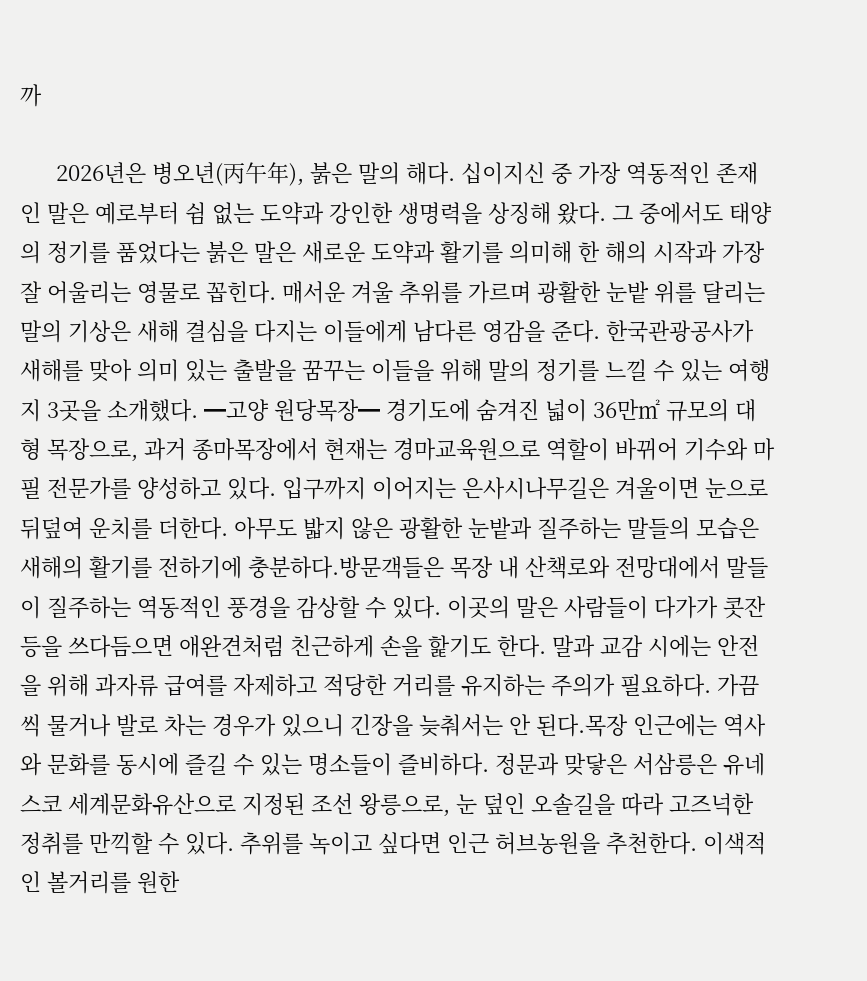까

      2026년은 병오년(丙午年), 붉은 말의 해다. 십이지신 중 가장 역동적인 존재인 말은 예로부터 쉼 없는 도약과 강인한 생명력을 상징해 왔다. 그 중에서도 태양의 정기를 품었다는 붉은 말은 새로운 도약과 활기를 의미해 한 해의 시작과 가장 잘 어울리는 영물로 꼽힌다. 매서운 겨울 추위를 가르며 광활한 눈밭 위를 달리는 말의 기상은 새해 결심을 다지는 이들에게 남다른 영감을 준다. 한국관광공사가 새해를 맞아 의미 있는 출발을 꿈꾸는 이들을 위해 말의 정기를 느낄 수 있는 여행지 3곳을 소개했다. ━고양 원당목장━ 경기도에 숨겨진 넓이 36만㎡ 규모의 대형 목장으로, 과거 종마목장에서 현재는 경마교육원으로 역할이 바뀌어 기수와 마필 전문가를 양성하고 있다. 입구까지 이어지는 은사시나무길은 겨울이면 눈으로 뒤덮여 운치를 더한다. 아무도 밟지 않은 광활한 눈밭과 질주하는 말들의 모습은 새해의 활기를 전하기에 충분하다.방문객들은 목장 내 산책로와 전망대에서 말들이 질주하는 역동적인 풍경을 감상할 수 있다. 이곳의 말은 사람들이 다가가 콧잔등을 쓰다듬으면 애완견처럼 친근하게 손을 핥기도 한다. 말과 교감 시에는 안전을 위해 과자류 급여를 자제하고 적당한 거리를 유지하는 주의가 필요하다. 가끔씩 물거나 발로 차는 경우가 있으니 긴장을 늦춰서는 안 된다.목장 인근에는 역사와 문화를 동시에 즐길 수 있는 명소들이 즐비하다. 정문과 맞닿은 서삼릉은 유네스코 세계문화유산으로 지정된 조선 왕릉으로, 눈 덮인 오솔길을 따라 고즈넉한 정취를 만끽할 수 있다. 추위를 녹이고 싶다면 인근 허브농원을 추천한다. 이색적인 볼거리를 원한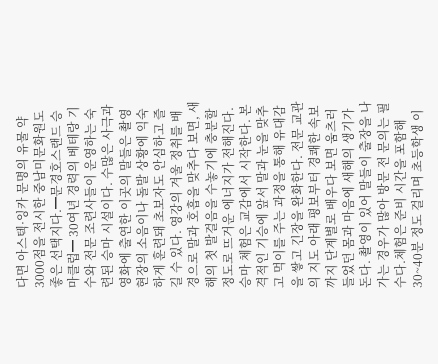다면 아스텍·잉카 문명의 유물 약 3000점을 전시한 중남미문화원도 좋은 선택지다.━문경호스랜드 승마클럽━ 30여년 경력의 베테랑 기수와 전문 조련사들이 운영하는 숙련된 승마 시설이다. 수많은 사극과 영화에 출연한 이곳의 말들은 촬영 현장의 소음이나 돌발 상황에 익숙하게 훈련돼 초보자도 안심하고 즐길 수 있다. 영강의 겨울 정취를 배경으로 말과 호흡을 맞추다 보면, 새해의 첫 발걸음을 수놓기에 충분할 정도로 뜨거운 에너지가 전해진다.승마 체험은 교감에서 시작한다. 본격적인 기승에 앞서 말과 눈을 맞추고 먹이를 주는 과정을 통해 유대감을 쌓고 긴장을 완화한다. 전문 교관의 지도 아래 평보부터 경쾌한 속보까지 단계별로 배우다 보면 움츠러들었던 몸과 마음에 새해의 생기가 돈다. 촬영이 있어 말들이 출장을 나가는 경우가 많아 방문 전 문의는 필수다.체험은 준비 시간을 포함해 30~40분 정도 걸리며 초등학생 이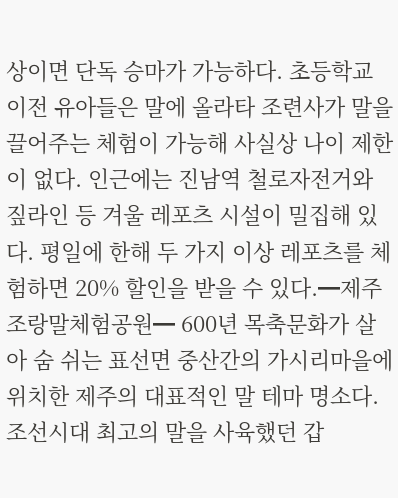상이면 단독 승마가 가능하다. 초등학교 이전 유아들은 말에 올라타 조련사가 말을 끌어주는 체험이 가능해 사실상 나이 제한이 없다. 인근에는 진남역 철로자전거와 짚라인 등 겨울 레포츠 시설이 밀집해 있다. 평일에 한해 두 가지 이상 레포츠를 체험하면 20% 할인을 받을 수 있다.━제주 조랑말체험공원━ 600년 목축문화가 살아 숨 쉬는 표선면 중산간의 가시리마을에 위치한 제주의 대표적인 말 테마 명소다. 조선시대 최고의 말을 사육했던 갑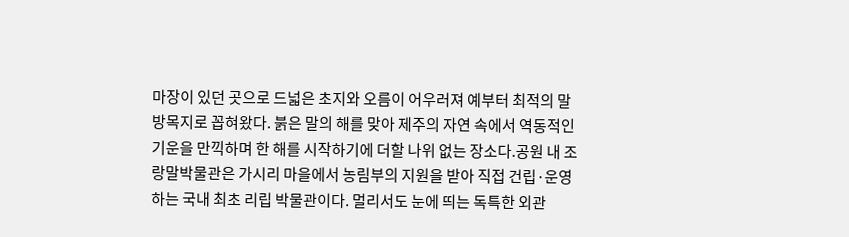마장이 있던 곳으로 드넓은 초지와 오름이 어우러져 예부터 최적의 말 방목지로 꼽혀왔다. 붉은 말의 해를 맞아 제주의 자연 속에서 역동적인 기운을 만끽하며 한 해를 시작하기에 더할 나위 없는 장소다.공원 내 조랑말박물관은 가시리 마을에서 농림부의 지원을 받아 직접 건립·운영하는 국내 최초 리립 박물관이다. 멀리서도 눈에 띄는 독특한 외관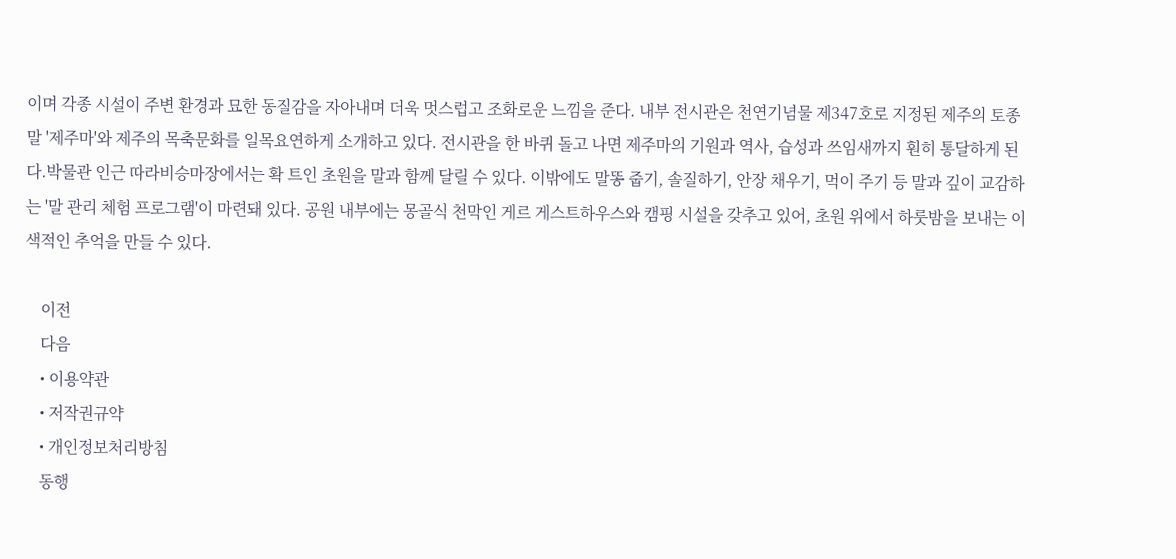이며 각종 시설이 주변 환경과 묘한 동질감을 자아내며 더욱 멋스럽고 조화로운 느낌을 준다. 내부 전시관은 천연기념물 제347호로 지정된 제주의 토종말 '제주마'와 제주의 목축문화를 일목요연하게 소개하고 있다. 전시관을 한 바퀴 돌고 나면 제주마의 기원과 역사, 습성과 쓰임새까지 훤히 통달하게 된다.박물관 인근 따라비승마장에서는 확 트인 초원을 말과 함께 달릴 수 있다. 이밖에도 말똥 줍기, 솔질하기, 안장 채우기, 먹이 주기 등 말과 깊이 교감하는 '말 관리 체험 프로그램'이 마련돼 있다. 공원 내부에는 몽골식 천막인 게르 게스트하우스와 캠핑 시설을 갖추고 있어, 초원 위에서 하룻밤을 보내는 이색적인 추억을 만들 수 있다.

    이전
    다음
    • 이용약관
    • 저작권규약
    • 개인정보처리방침
    동행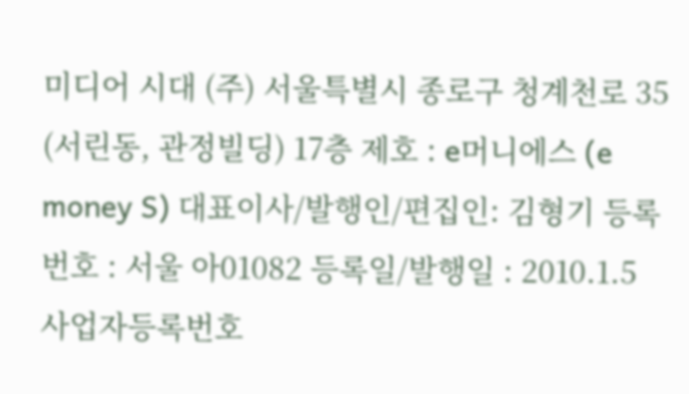미디어 시대 (주) 서울특별시 종로구 청계천로 35 (서린동, 관정빌딩) 17층 제호 : e머니에스 (e money S) 대표이사/발행인/편집인: 김형기 등록번호 : 서울 아01082 등록일/발행일 : 2010.1.5 사업자등록번호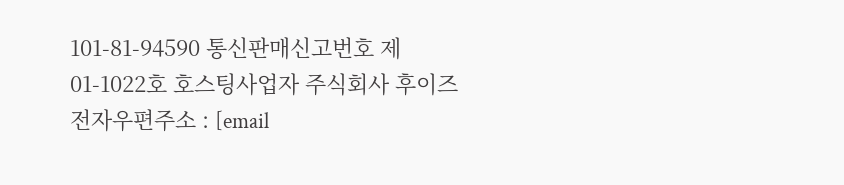101-81-94590 통신판매신고번호 제 01-1022호 호스팅사업자 주식회사 후이즈 전자우편주소 : [email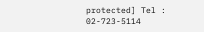protected] Tel : 02-723-5114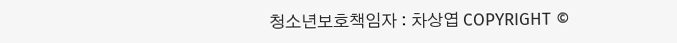청소년보호책임자 : 차상엽 COPYRIGHT ©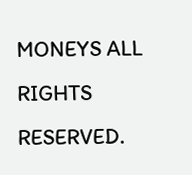MONEYS ALL RIGHTS RESERVED.